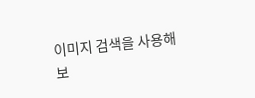이미지 검색을 사용해 보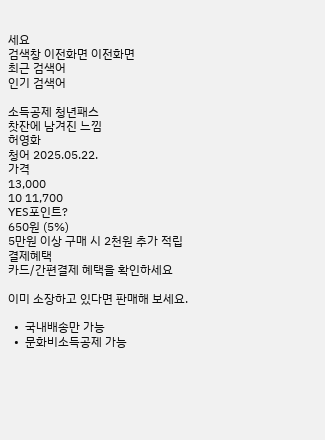세요
검색창 이전화면 이전화면
최근 검색어
인기 검색어

소득공제 청년패스
찻잔에 남겨진 느낌
허영화
청어 2025.05.22.
가격
13,000
10 11,700
YES포인트?
650원 (5%)
5만원 이상 구매 시 2천원 추가 적립
결제혜택
카드/간편결제 혜택을 확인하세요

이미 소장하고 있다면 판매해 보세요.

  •  국내배송만 가능
  •  문화비소득공제 가능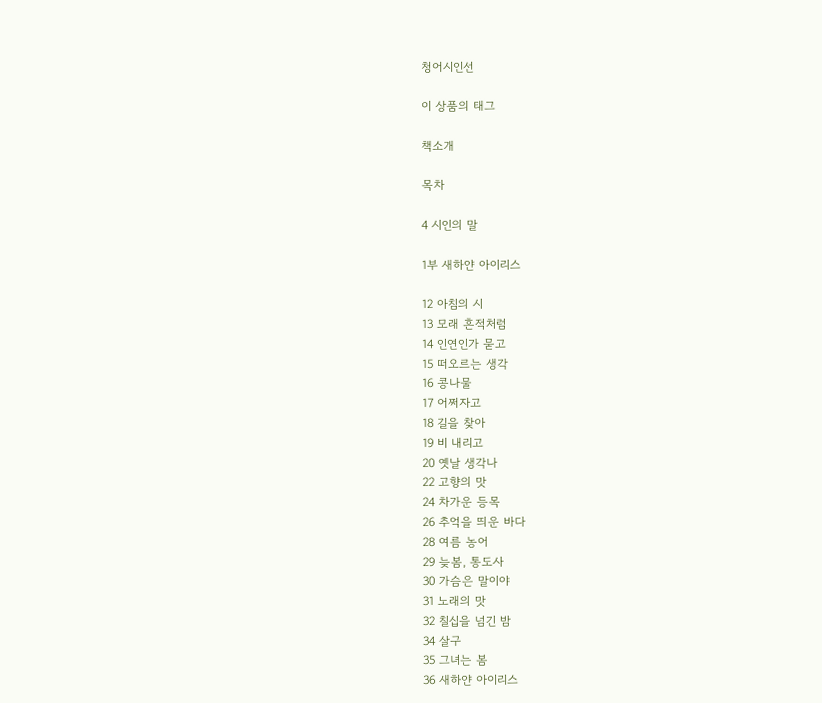청어시인선

이 상품의 태그

책소개

목차

4 시인의 말

1부 새하얀 아이리스

12 아침의 시
13 모래 흔적처럼
14 인연인가 묻고
15 떠오르는 생각
16 콩나물
17 어쩌자고
18 길을 찾아
19 비 내리고
20 옛날 생각나
22 고향의 맛
24 차가운 등목
26 추억을 띄운 바다
28 여름 농어
29 늦봄, 통도사
30 가슴은 말이야
31 노래의 맛
32 칠십을 넘긴 밤
34 살구
35 그녀는 봄
36 새하얀 아이리스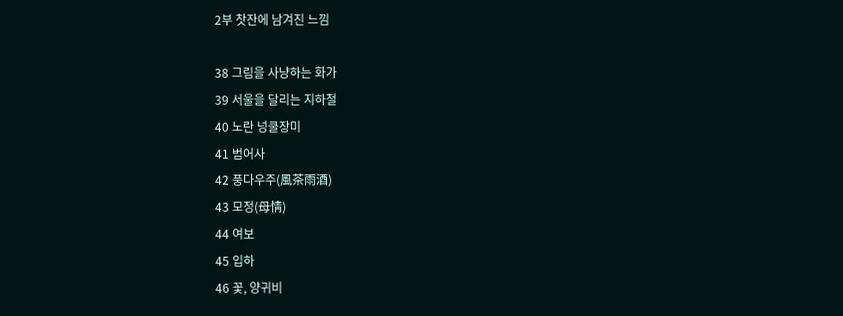2부 찻잔에 남겨진 느낌

38 그림을 사냥하는 화가
39 서울을 달리는 지하철
40 노란 넝쿨장미
41 범어사
42 풍다우주(風茶雨酒)
43 모정(母情)
44 여보
45 입하
46 꽃, 양귀비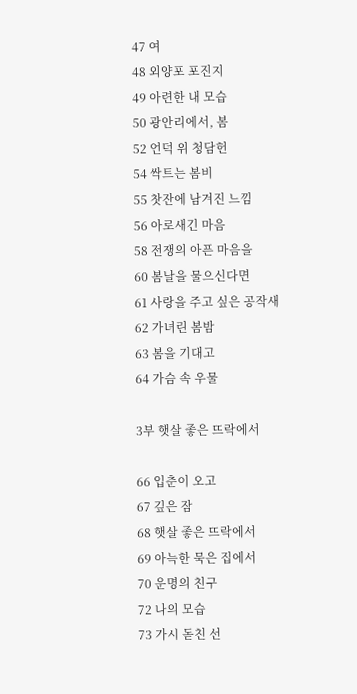47 여
48 외양포 포진지
49 아련한 내 모습
50 광안리에서, 봄
52 언덕 위 청담헌
54 싹트는 봄비
55 찻잔에 남겨진 느낌
56 아로새긴 마음
58 전쟁의 아픈 마음을
60 봄날을 물으신다면
61 사랑을 주고 싶은 공작새
62 가녀린 봄밤
63 봄을 기대고
64 가슴 속 우물

3부 햇살 좋은 뜨락에서

66 입춘이 오고
67 깊은 잠
68 햇살 좋은 뜨락에서
69 아늑한 묵은 집에서
70 운명의 친구
72 나의 모습
73 가시 돋친 선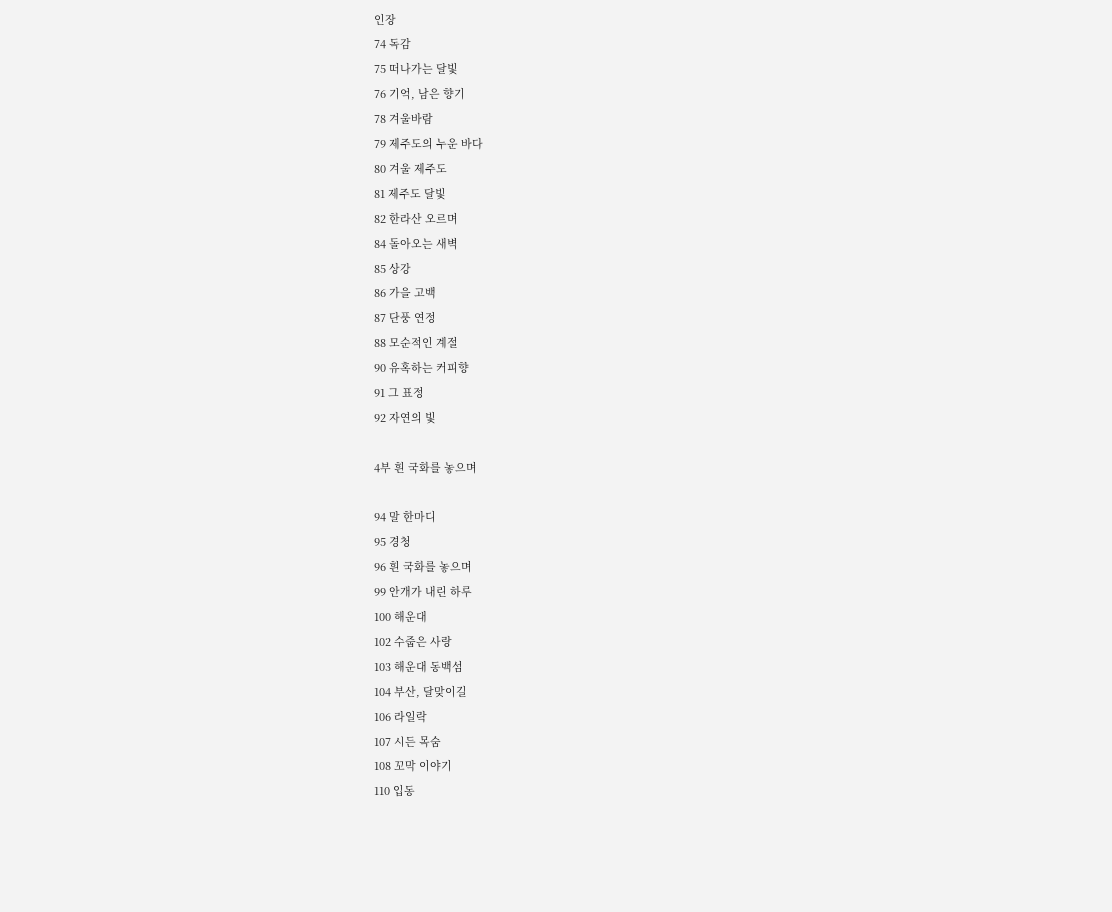인장
74 독감
75 떠나가는 달빛
76 기억, 남은 향기
78 겨울바람
79 제주도의 누운 바다
80 겨울 제주도
81 제주도 달빛
82 한라산 오르며
84 돌아오는 새벽
85 상강
86 가을 고백
87 단풍 연정
88 모순적인 계절
90 유혹하는 커피향
91 그 표정
92 자연의 빛

4부 흰 국화를 놓으며

94 말 한마디
95 경청
96 흰 국화를 놓으며
99 안개가 내린 하루
100 해운대
102 수줍은 사랑
103 해운대 동백섬
104 부산, 달맞이길
106 라일락
107 시든 목숨
108 꼬막 이야기
110 입동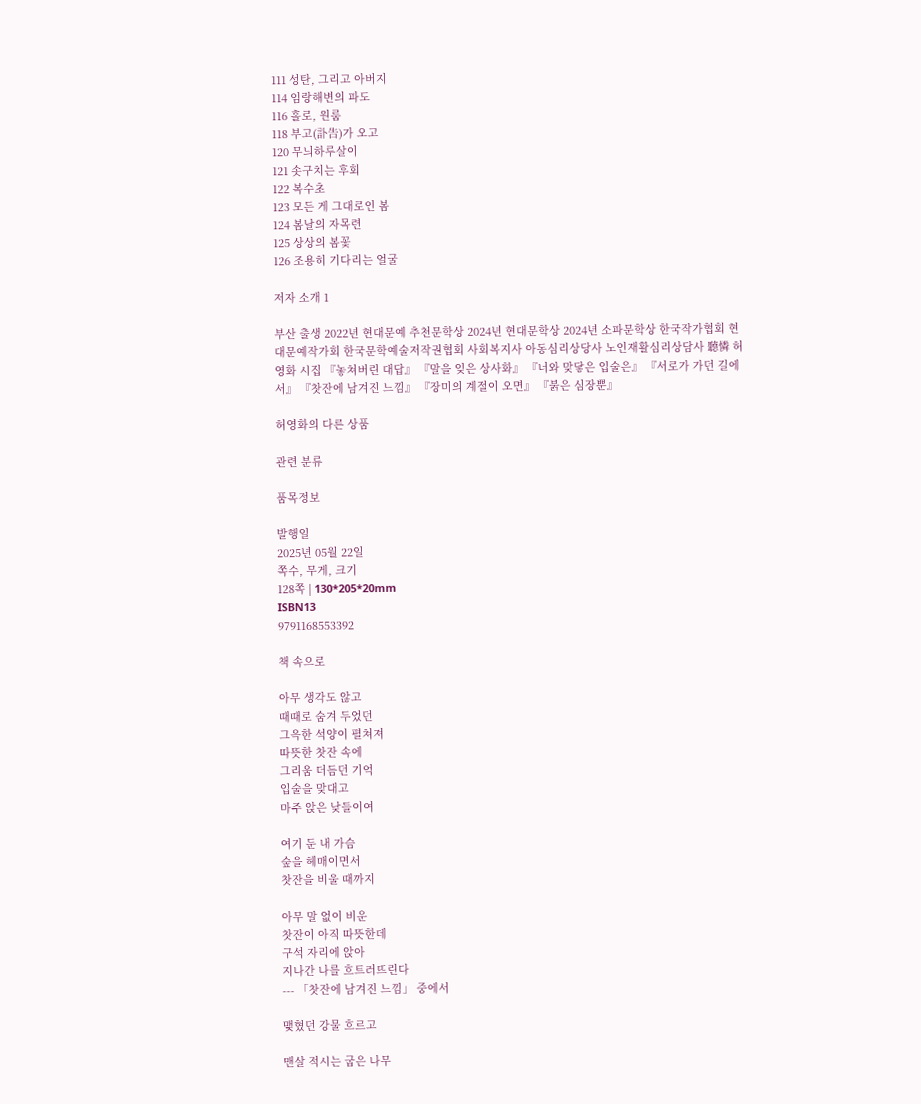111 성탄, 그리고 아버지
114 임랑해변의 파도
116 홀로, 원룸
118 부고(訃告)가 오고
120 무늬하루살이
121 솟구치는 후회
122 복수초
123 모든 게 그대로인 봄
124 봄날의 자목련
125 상상의 봄꽃
126 조용히 기다리는 얼굴

저자 소개 1

부산 출생 2022년 현대문예 추천문학상 2024년 현대문학상 2024년 소파문학상 한국작가협회 현대문예작가회 한국문학예술저작권협회 사회복지사 아동심리상당사 노인재활심리상담사 聽憐 허영화 시집 『놓쳐버린 대답』 『말을 잊은 상사화』 『너와 맞닿은 입술은』 『서로가 가던 길에서』 『찻잔에 남겨진 느낌』 『장미의 계절이 오면』 『붉은 심장뿐』

허영화의 다른 상품

관련 분류

품목정보

발행일
2025년 05월 22일
쪽수, 무게, 크기
128쪽 | 130*205*20mm
ISBN13
9791168553392

책 속으로

아무 생각도 않고
때때로 숨겨 두었던
그윽한 석양이 펼쳐져
따뜻한 찻잔 속에
그리움 더듬던 기억
입술을 맞대고
마주 앉은 낮들이여

여기 둔 내 가슴
숲을 헤매이면서
찻잔을 비울 때까지

아무 말 없이 비운
찻잔이 아직 따뜻한데
구석 자리에 앉아
지나간 나를 흐트러뜨린다
--- 「찻잔에 남겨진 느낌」 중에서

맺혔던 강물 흐르고

맨살 적시는 굽은 나무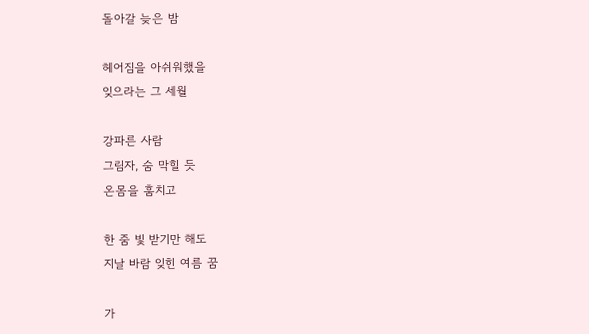돌아갈 늦은 밤

헤어짐을 아쉬워했을
잊으라는 그 세월

강파른 사람
그림자, 숨 막힐 듯
온몸을 훔치고

한 줌 빛 받기만 해도
지날 바람 잊힌 여름 꿈

가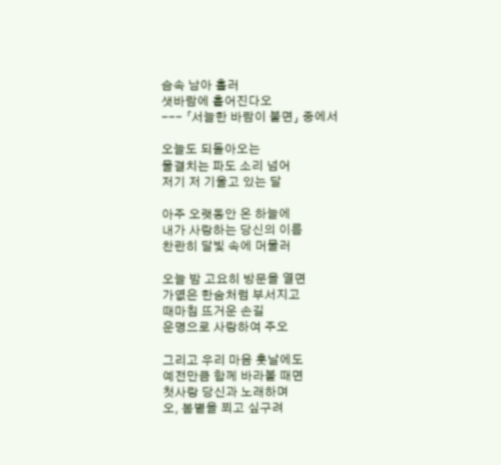슴속 남아 흘러
샛바람에 흩어진다오
--- 「서늘한 바람이 불면」 중에서

오늘도 되돌아오는
물결치는 파도 소리 넘어
저기 저 기울고 있는 달

아주 오랫동안 온 하늘에
내가 사랑하는 당신의 이름
찬란히 달빛 속에 머물러

오늘 밤 고요히 방문을 열면
가엾은 한숨처럼 부서지고
때마침 뜨거운 손길
운명으로 사랑하여 주오

그리고 우리 마음 훗날에도
예전만큼 함께 바라볼 때면
첫사랑 당신과 노래하며
오, 봄볕을 쬐고 싶구려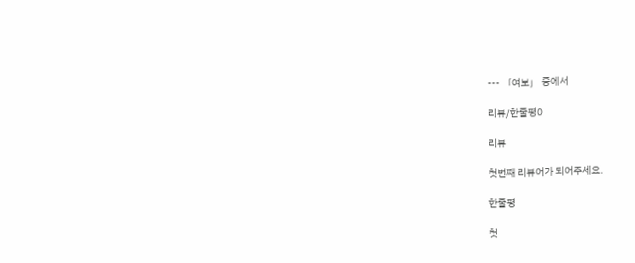--- 「여보」 중에서

리뷰/한줄평0

리뷰

첫번째 리뷰어가 되어주세요.

한줄평

첫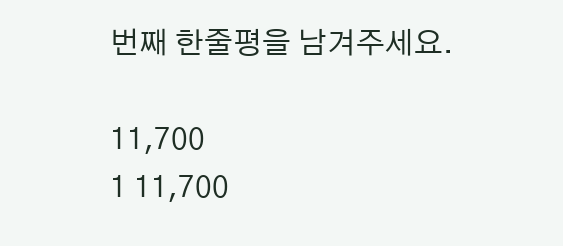번째 한줄평을 남겨주세요.

11,700
1 11,700